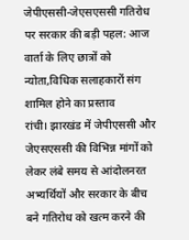जेपीएससी-जेएसएससी गतिरोध पर सरकार की बड़ी पहल: आज वार्ता के लिए छात्रों को न्योता,विधिक सलाहकारों संग शामिल होने का प्रस्ताव
रांची। झारखंड में जेपीएससी और जेएसएससी की विभिन्न मांगों को लेकर लंबे समय से आंदोलनरत अभ्यर्थियों और सरकार के बीच बने गतिरोध को खत्म करने की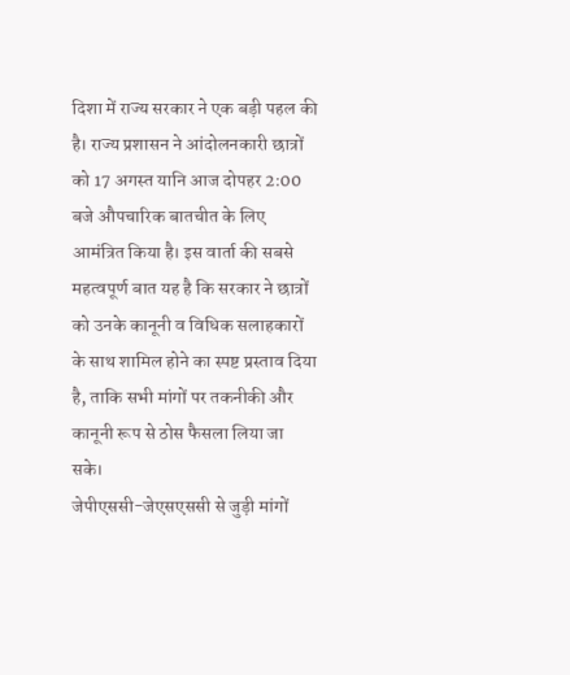दिशा में राज्य सरकार ने एक बड़ी पहल की है। राज्य प्रशासन ने आंदोलनकारी छात्रों को 17 अगस्त यानि आज दोपहर 2:00 बजे औपचारिक बातचीत के लिए आमंत्रित किया है। इस वार्ता की सबसे महत्वपूर्ण बात यह है कि सरकार ने छात्रों को उनके कानूनी व विधिक सलाहकारों के साथ शामिल होने का स्पष्ट प्रस्ताव दिया है, ताकि सभी मांगों पर तकनीकी और कानूनी रूप से ठोस फैसला लिया जा सके।
जेपीएससी-जेएसएससी से जुड़ी मांगों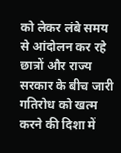को लेकर लंबे समय से आंदोलन कर रहे छात्रों और राज्य सरकार के बीच जारी गतिरोध को खत्म करने की दिशा में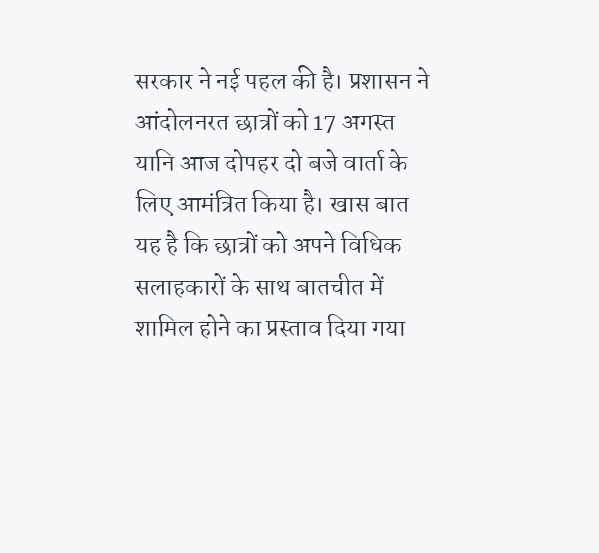सरकार ने नई पहल की है। प्रशासन ने आंदोलनरत छात्रों को 17 अगस्त यानि आज दोपहर दो बजे वार्ता के लिए आमंत्रित किया है। खास बात यह है कि छात्रों को अपने विधिक सलाहकारों के साथ बातचीत में शामिल होने का प्रस्ताव दिया गया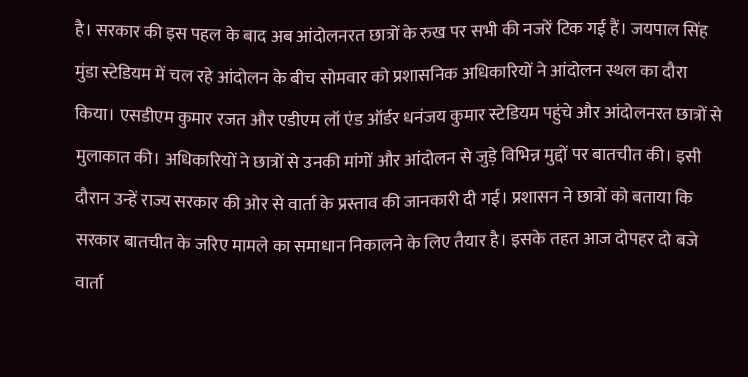है। सरकार की इस पहल के बाद अब आंदोलनरत छात्रों के रुख पर सभी की नजरें टिक गई हैं। जयपाल सिंह मुंडा स्टेडियम में चल रहे आंदोलन के बीच सोमवार को प्रशासनिक अधिकारियों ने आंदोलन स्थल का दौरा किया। एसडीएम कुमार रजत और एडीएम लॉ एंड ऑर्डर धनंजय कुमार स्टेडियम पहुंचे और आंदोलनरत छात्रों से मुलाकात की। अधिकारियों ने छात्रों से उनकी मांगों और आंदोलन से जुड़े विभिन्न मुद्दों पर बातचीत की। इसी दौरान उन्हें राज्य सरकार की ओर से वार्ता के प्रस्ताव की जानकारी दी गई। प्रशासन ने छात्रों को बताया कि सरकार बातचीत के जरिए मामले का समाधान निकालने के लिए तैयार है। इसके तहत आज दोपहर दो बजे वार्ता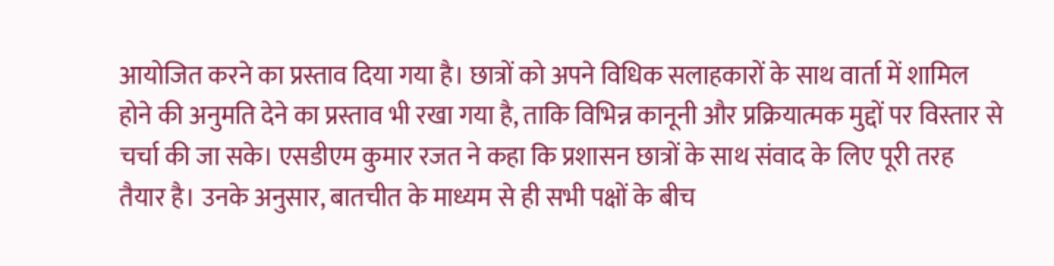आयोजित करने का प्रस्ताव दिया गया है। छात्रों को अपने विधिक सलाहकारों के साथ वार्ता में शामिल होने की अनुमति देने का प्रस्ताव भी रखा गया है, ताकि विभिन्न कानूनी और प्रक्रियात्मक मुद्दों पर विस्तार से चर्चा की जा सके। एसडीएम कुमार रजत ने कहा कि प्रशासन छात्रों के साथ संवाद के लिए पूरी तरह तैयार है। उनके अनुसार, बातचीत के माध्यम से ही सभी पक्षों के बीच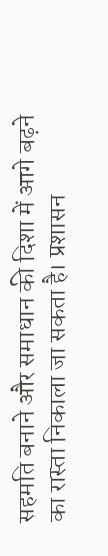सहमति बनाने और समाधान की दिशा में आगे बढ़ने का रास्ता निकाला जा सकता है। प्रशासन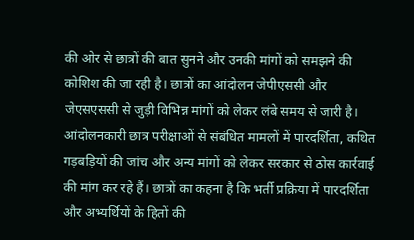की ओर से छात्रों की बात सुनने और उनकी मांगों को समझने की कोशिश की जा रही है। छात्रों का आंदोलन जेपीएससी और जेएसएससी से जुड़ी विभिन्न मांगों को लेकर लंबे समय से जारी है। आंदोलनकारी छात्र परीक्षाओं से संबंधित मामलों में पारदर्शिता, कथित गड़बड़ियों की जांच और अन्य मांगों को लेकर सरकार से ठोस कार्रवाई की मांग कर रहे हैं। छात्रों का कहना है कि भर्ती प्रक्रिया में पारदर्शिता और अभ्यर्थियों के हितों की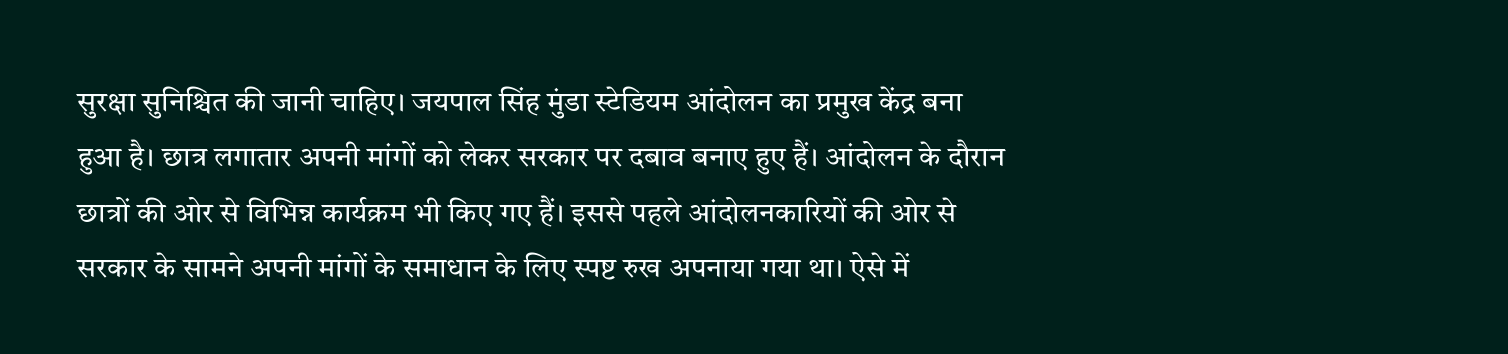सुरक्षा सुनिश्चित की जानी चाहिए। जयपाल सिंह मुंडा स्टेडियम आंदोलन का प्रमुख केंद्र बना हुआ है। छात्र लगातार अपनी मांगों को लेकर सरकार पर दबाव बनाए हुए हैं। आंदोलन के दौरान छात्रों की ओर से विभिन्न कार्यक्रम भी किए गए हैं। इससे पहले आंदोलनकारियों की ओर से सरकार के सामने अपनी मांगों के समाधान के लिए स्पष्ट रुख अपनाया गया था। ऐसे में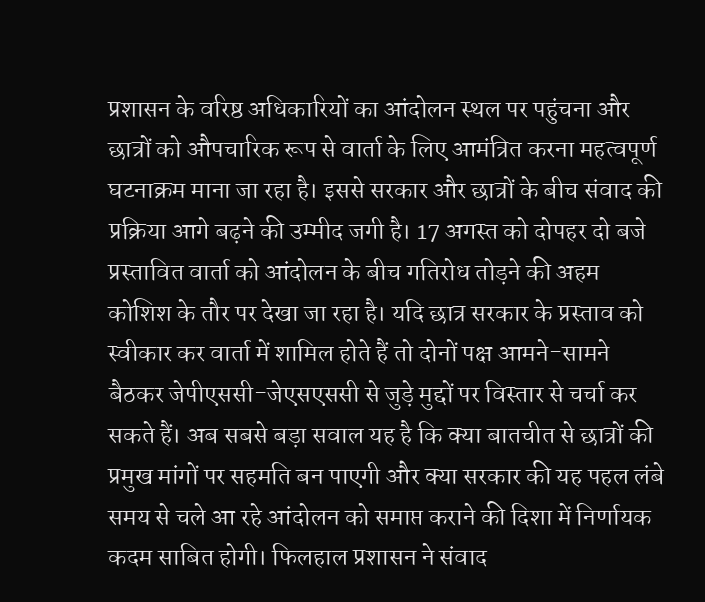प्रशासन के वरिष्ठ अधिकारियों का आंदोलन स्थल पर पहुंचना और छात्रों को औपचारिक रूप से वार्ता के लिए आमंत्रित करना महत्वपूर्ण घटनाक्रम माना जा रहा है। इससे सरकार और छात्रों के बीच संवाद की प्रक्रिया आगे बढ़ने की उम्मीद जगी है। 17 अगस्त को दोपहर दो बजे प्रस्तावित वार्ता को आंदोलन के बीच गतिरोध तोड़ने की अहम कोशिश के तौर पर देखा जा रहा है। यदि छात्र सरकार के प्रस्ताव को स्वीकार कर वार्ता में शामिल होते हैं तो दोनों पक्ष आमने-सामने बैठकर जेपीएससी-जेएसएससी से जुड़े मुद्दों पर विस्तार से चर्चा कर सकते हैं। अब सबसे बड़ा सवाल यह है कि क्या बातचीत से छात्रों की प्रमुख मांगों पर सहमति बन पाएगी और क्या सरकार की यह पहल लंबे समय से चले आ रहे आंदोलन को समाप्त कराने की दिशा में निर्णायक कदम साबित होगी। फिलहाल प्रशासन ने संवाद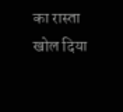का रास्ता खोल दिया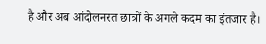है और अब आंदोलनरत छात्रों के अगले कदम का इंतजार है।